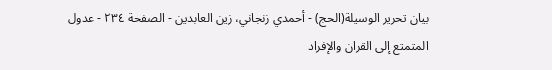بيان تحرير الوسيلة(الحج) - أحمدي زنجاني، زين العابدين - الصفحة ٢٣٤ - عدول المتمتع إلى القران والإفراد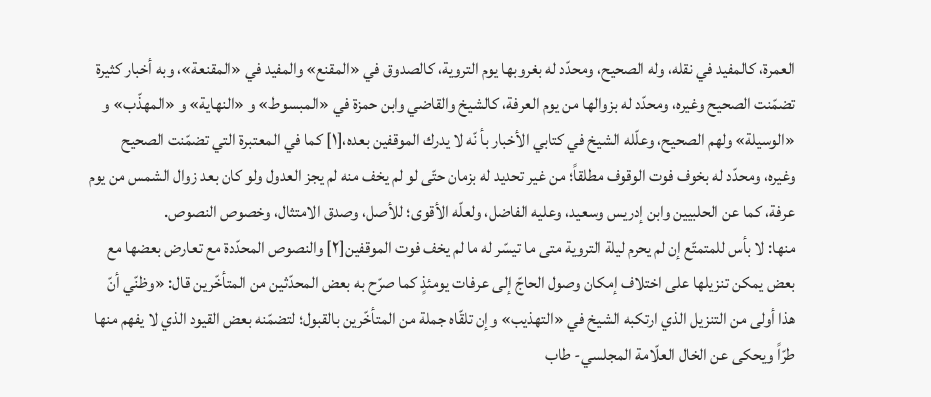العمرة، كالمفيد في نقله، وله الصحيح، ومحدّد له بغروبها يوم التروية، كالصدوق في «المقنع» والمفيد في «المقنعة»، وبه أخبار كثيرة تضمّنت الصحيح وغيره، ومحدّد له بزوالها من يوم العرفة، كالشيخ والقاضي وابن حمزة في «المبسوط» و «النهاية» و «المهذّب» و «الوسيلة» ولهم الصحيح، وعلّله الشيخ في كتابي الأخبار بأ نّه لا يدرك الموقفين بعده،[١] كما في المعتبرة التي تضمّنت الصحيح وغيره، ومحدّد له بخوف فوت الوقوف مطلقاً؛ من غير تحديد له بزمان حتّى لو لم يخف منه لم يجز العدول ولو كان بعد زوال الشمس من يوم عرفة، كما عن الحلبيين وابن إدريس وسعيد، وعليه الفاضل، ولعلّه الأقوى؛ للأصل، وصدق الامتثال، وخصوص النصوص.
منها: لا بأس للمتمتّع إن لم يحرم ليلة التروية متى ما تيسّر له ما لم يخف فوت الموقفين[٢] والنصوص المحدّدة مع تعارض بعضها مع بعض يمكن تنزيلها على اختلاف إمكان وصول الحاجّ إلى عرفات يومئذٍ كما صرّح به بعض المحدّثين من المتأخّرين قال: «وظنّي أنّ هذا أولى من التنزيل الذي ارتكبه الشيخ في «التهذيب» وإن تلقّاه جملة من المتأخّرين بالقبول؛ لتضمّنه بعض القيود الذي لا يفهم منها طرّاً ويحكى عن الخال العلّامة المجلسي- طاب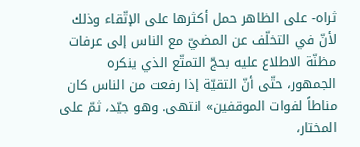ثراه- على الظاهر حمل أكثرها على الإتّقاء وذلك لأنّ في التخلّف عن المضيّ مع الناس إلى عرفات مظنّة الاطلاع عليه بحجّ التمتّع الذي ينكره الجمهور، حتّى أنّ التقيّة إذا رفعت من الناس كان مناطاً لفوات الموقفين» انتهى. وهو جيّد، ثمّ على المختار،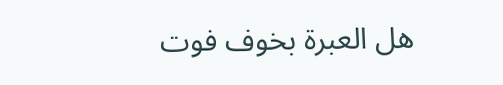هل العبرة بخوف فوت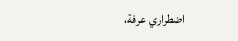اضطراري عرفة،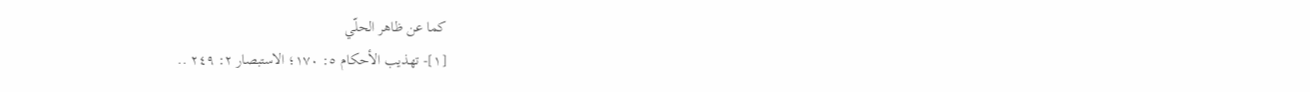كما عن ظاهر الحلّي
[١]- تهذيب الأحكام ٥: ١٧٠؛ الاستبصار ٢: ٢٤٩ ..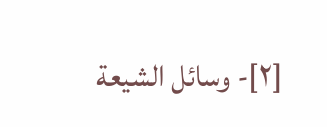[٢]- وسائل الشيعة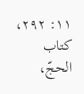١١: ٢٩٢، كتاب الحجّ،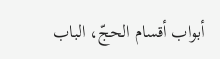أبواب أقسام الحجّ، الباب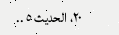٢٠، الحديث ٥ ..